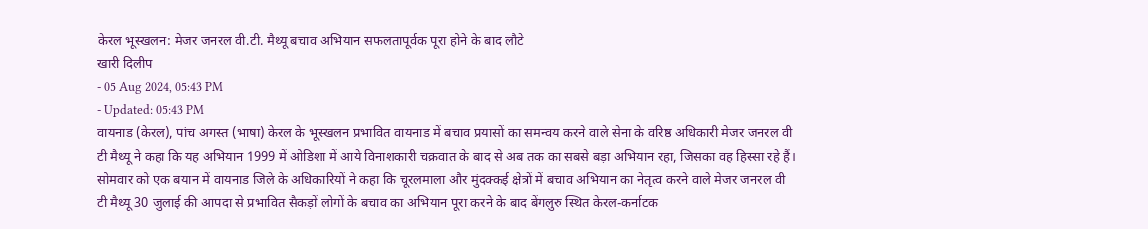केरल भूस्खलन: मेजर जनरल वी.टी. मैथ्यू बचाव अभियान सफलतापूर्वक पूरा होने के बाद लौटे
खारी दिलीप
- 05 Aug 2024, 05:43 PM
- Updated: 05:43 PM
वायनाड (केरल), पांच अगस्त (भाषा) केरल के भूस्खलन प्रभावित वायनाड में बचाव प्रयासों का समन्वय करने वाले सेना के वरिष्ठ अधिकारी मेजर जनरल वी टी मैथ्यू ने कहा कि यह अभियान 1999 में ओडिशा में आये विनाशकारी चक्रवात के बाद से अब तक का सबसे बड़ा अभियान रहा, जिसका वह हिस्सा रहे हैं।
सोमवार को एक बयान में वायनाड जिले के अधिकारियों ने कहा कि चूरलमाला और मुंदक्कई क्षेत्रों में बचाव अभियान का नेतृत्व करने वाले मेजर जनरल वी टी मैथ्यू 30 जुलाई की आपदा से प्रभावित सैकड़ों लोगों के बचाव का अभियान पूरा करने के बाद बेंगलुरु स्थित केरल-कर्नाटक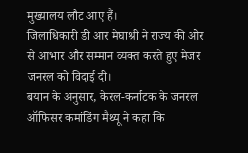मुख्यालय लौट आए हैं।
जिलाधिकारी डी आर मेघाश्री ने राज्य की ओर से आभार और सम्मान व्यक्त करते हुए मेजर जनरल को विदाई दी।
बयान के अनुसार, केरल-कर्नाटक के जनरल ऑफिसर कमांडिंग मैथ्यू ने कहा कि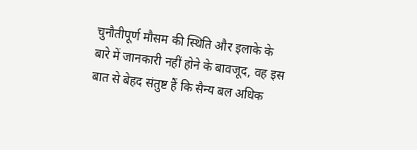चुनौतीपूर्ण मौसम की स्थिति और इलाके के बारे में जानकारी नहीं होने के बावजूद, वह इस बात से बेहद संतुष्ट हैं कि सैन्य बल अधिक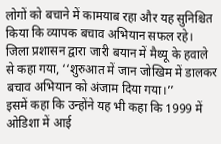लोगों को बचाने में कामयाब रहा और यह सुनिश्चित किया कि व्यापक बचाव अभियान सफल रहे।
जिला प्रशासन द्वारा जारी बयान में मैथ्यू के हवाले से कहा गया, ‘‘शुरुआत में जान जोखिम में डालकर बचाव अभियान को अंजाम दिया गया।’’
इसमें कहा कि उन्होंने यह भी कहा कि 1999 में ओडिशा में आई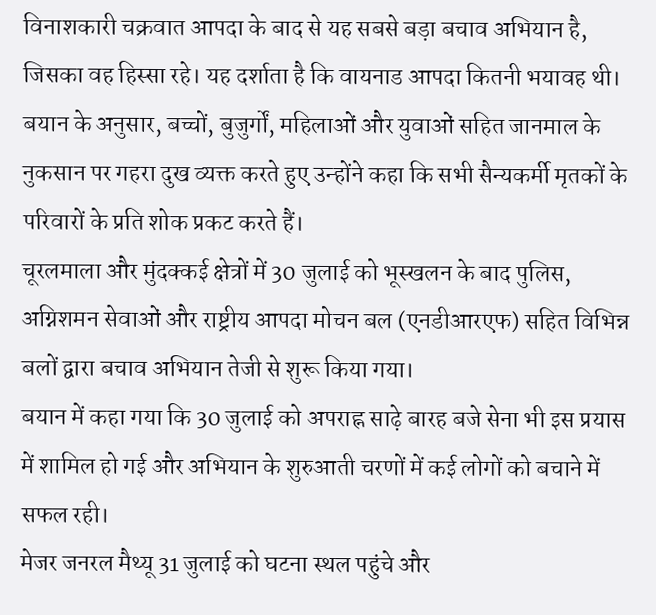विनाशकारी चक्रवात आपदा के बाद से यह सबसे बड़ा बचाव अभियान है, जिसका वह हिस्सा रहे। यह दर्शाता है कि वायनाड आपदा कितनी भयावह थी।
बयान के अनुसार, बच्चों, बुजुर्गों, महिलाओं और युवाओं सहित जानमाल के नुकसान पर गहरा दुख व्यक्त करते हुए उन्होंने कहा कि सभी सैन्यकर्मी मृतकों के परिवारों के प्रति शोक प्रकट करते हैं।
चूरलमाला और मुंदक्कई क्षेत्रों में 30 जुलाई को भूस्खलन के बाद पुलिस, अग्निशमन सेवाओं और राष्ट्रीय आपदा मोचन बल (एनडीआरएफ) सहित विभिन्न बलों द्वारा बचाव अभियान तेजी से शुरू किया गया।
बयान में कहा गया कि 30 जुलाई को अपराह्न साढ़े बारह बजे सेना भी इस प्रयास में शामिल हो गई और अभियान के शुरुआती चरणों में कई लोगों को बचाने में सफल रही।
मेजर जनरल मैथ्यू 31 जुलाई को घटना स्थल पहुंचे और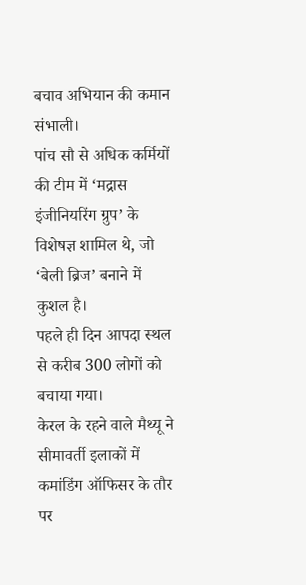बचाव अभियान की कमान संभाली।
पांच सौ से अधिक कर्मियों की टीम में ‘मद्रास इंजीनियरिंग ग्रुप’ के विशेषज्ञ शामिल थे, जो ‘बेली ब्रिज’ बनाने में कुशल है।
पहले ही दिन आपदा स्थल से करीब 300 लोगों को बचाया गया।
केरल के रहने वाले मैथ्यू ने सीमावर्ती इलाकों में कमांडिंग ऑफिसर के तौर पर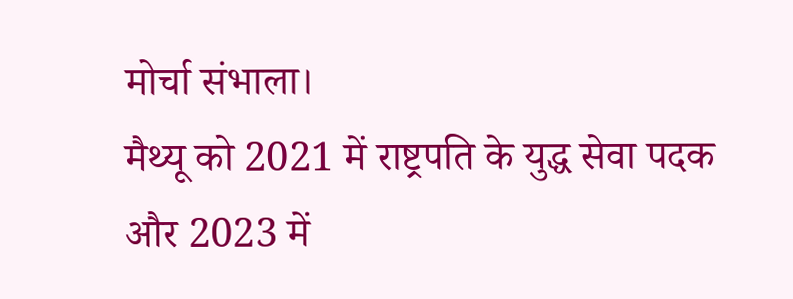मोर्चा संभाला।
मैथ्यू को 2021 में राष्ट्रपति के युद्ध सेवा पदक और 2023 में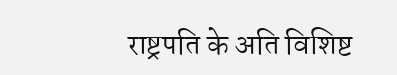राष्ट्रपति के अति विशिष्ट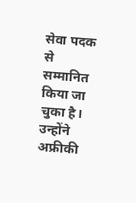सेवा पदक से सम्मानित किया जा चुका है। उन्होंने अफ्रीकी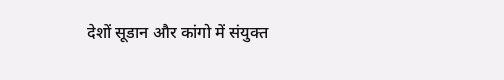देशों सूडान और कांगो में संयुक्त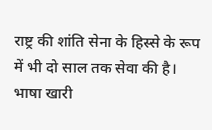राष्ट्र की शांति सेना के हिस्से के रूप में भी दो साल तक सेवा की है।
भाषा खारी